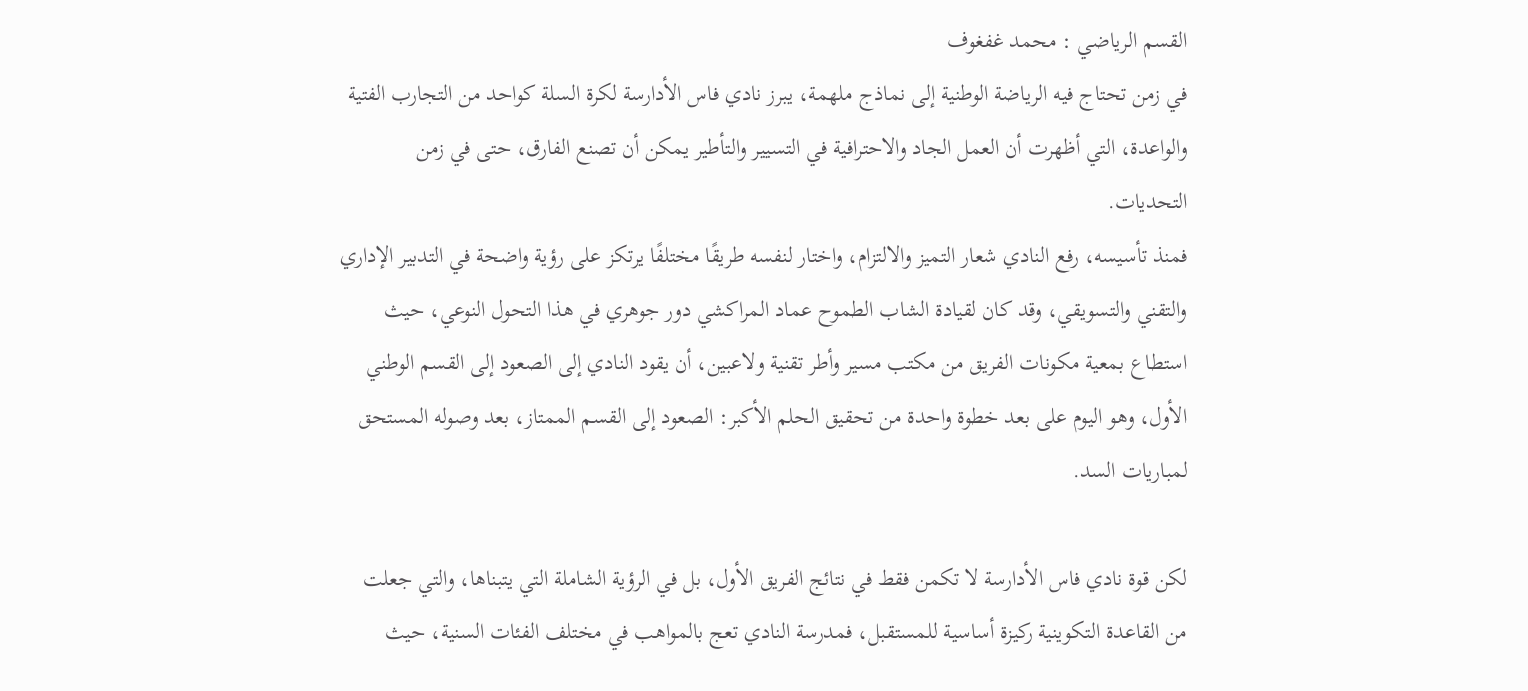القسم الرياضي : محمد غفغوف
في زمن تحتاج فيه الرياضة الوطنية إلى نماذج ملهمة، يبرز نادي فاس الأدارسة لكرة السلة كواحد من التجارب الفتية والواعدة، التي أظهرت أن العمل الجاد والاحترافية في التسيير والتأطير يمكن أن تصنع الفارق، حتى في زمن التحديات.
فمنذ تأسيسه، رفع النادي شعار التميز والالتزام، واختار لنفسه طريقًا مختلفًا يرتكز على رؤية واضحة في التدبير الإداري والتقني والتسويقي، وقد كان لقيادة الشاب الطموح عماد المراكشي دور جوهري في هذا التحول النوعي، حيث استطاع بمعية مكونات الفريق من مكتب مسير وأطر تقنية ولاعبين، أن يقود النادي إلى الصعود إلى القسم الوطني الأول، وهو اليوم على بعد خطوة واحدة من تحقيق الحلم الأكبر: الصعود إلى القسم الممتاز، بعد وصوله المستحق لمباريات السد.

لكن قوة نادي فاس الأدارسة لا تكمن فقط في نتائج الفريق الأول، بل في الرؤية الشاملة التي يتبناها، والتي جعلت من القاعدة التكوينية ركيزة أساسية للمستقبل، فمدرسة النادي تعج بالمواهب في مختلف الفئات السنية، حيث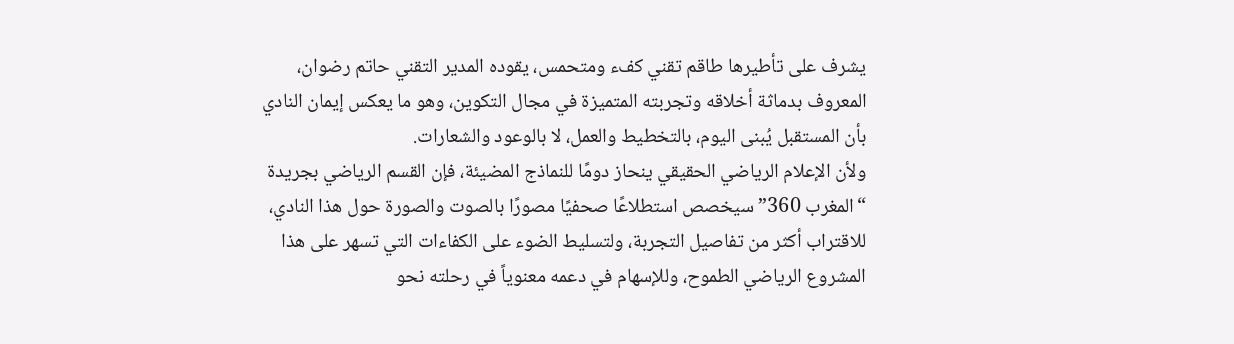يشرف على تأطيرها طاقم تقني كفء ومتحمس، يقوده المدير التقني حاتم رضوان، المعروف بدماثة أخلاقه وتجربته المتميزة في مجال التكوين، وهو ما يعكس إيمان النادي بأن المستقبل يُبنى اليوم، بالتخطيط والعمل، لا بالوعود والشعارات.
ولأن الإعلام الرياضي الحقيقي ينحاز دومًا للنماذج المضيئة، فإن القسم الرياضي بجريدة “المغرب 360” سيخصص استطلاعًا صحفيًا مصورًا بالصوت والصورة حول هذا النادي، للاقتراب أكثر من تفاصيل التجربة، ولتسليط الضوء على الكفاءات التي تسهر على هذا المشروع الرياضي الطموح، وللإسهام في دعمه معنوياً في رحلته نحو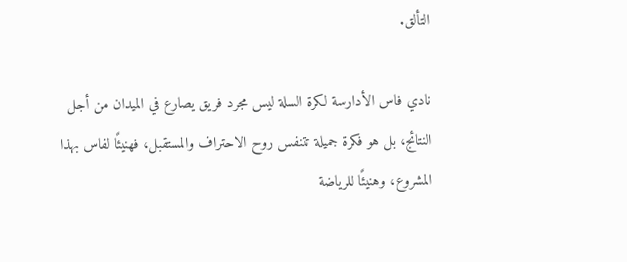التألق.

نادي فاس الأدارسة لكرة السلة ليس مجرد فريق يصارع في الميدان من أجل النتائج، بل هو فكرة جميلة تتنفس روح الاحتراف والمستقبل، فهنيئًا لفاس بهذا المشروع، وهنيئًا للرياضة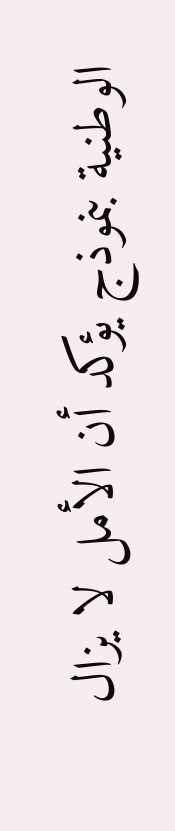الوطنية بنموذج يؤكد أن الأمل لا يزال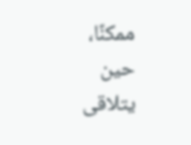ممكنًا، حين يتلاقى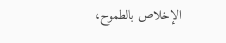الإخلاص بالطموح،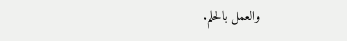والعمل بالحلم.